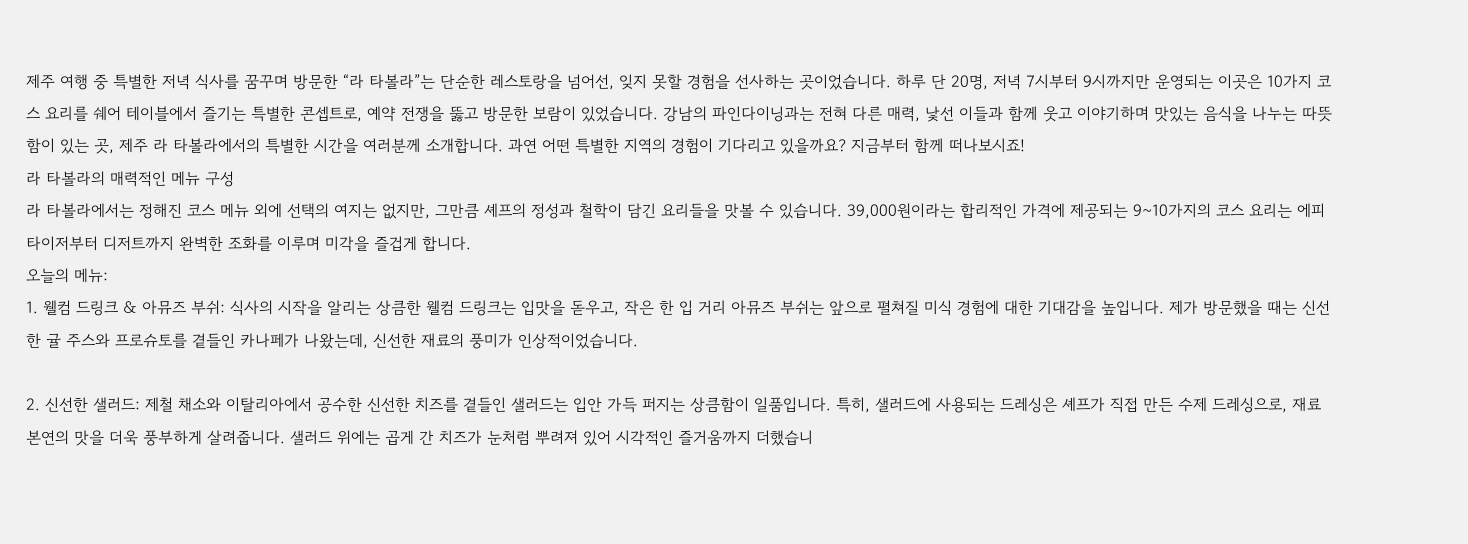제주 여행 중 특별한 저녁 식사를 꿈꾸며 방문한 “라 타볼라”는 단순한 레스토랑을 넘어선, 잊지 못할 경험을 선사하는 곳이었습니다. 하루 단 20명, 저녁 7시부터 9시까지만 운영되는 이곳은 10가지 코스 요리를 쉐어 테이블에서 즐기는 특별한 콘셉트로, 예약 전쟁을 뚫고 방문한 보람이 있었습니다. 강남의 파인다이닝과는 전혀 다른 매력, 낯선 이들과 함께 웃고 이야기하며 맛있는 음식을 나누는 따뜻함이 있는 곳, 제주 라 타볼라에서의 특별한 시간을 여러분께 소개합니다. 과연 어떤 특별한 지역의 경험이 기다리고 있을까요? 지금부터 함께 떠나보시죠!
라 타볼라의 매력적인 메뉴 구성
라 타볼라에서는 정해진 코스 메뉴 외에 선택의 여지는 없지만, 그만큼 셰프의 정성과 철학이 담긴 요리들을 맛볼 수 있습니다. 39,000원이라는 합리적인 가격에 제공되는 9~10가지의 코스 요리는 에피타이저부터 디저트까지 완벽한 조화를 이루며 미각을 즐겁게 합니다.
오늘의 메뉴:
1. 웰컴 드링크 & 아뮤즈 부쉬: 식사의 시작을 알리는 상큼한 웰컴 드링크는 입맛을 돋우고, 작은 한 입 거리 아뮤즈 부쉬는 앞으로 펼쳐질 미식 경험에 대한 기대감을 높입니다. 제가 방문했을 때는 신선한 귤 주스와 프로슈토를 곁들인 카나페가 나왔는데, 신선한 재료의 풍미가 인상적이었습니다.

2. 신선한 샐러드: 제철 채소와 이탈리아에서 공수한 신선한 치즈를 곁들인 샐러드는 입안 가득 퍼지는 상큼함이 일품입니다. 특히, 샐러드에 사용되는 드레싱은 셰프가 직접 만든 수제 드레싱으로, 재료 본연의 맛을 더욱 풍부하게 살려줍니다. 샐러드 위에는 곱게 간 치즈가 눈처럼 뿌려져 있어 시각적인 즐거움까지 더했습니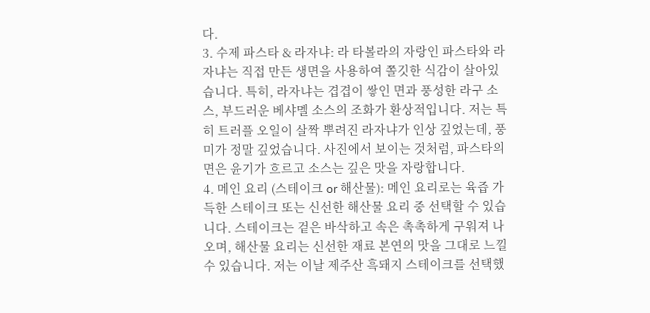다.
3. 수제 파스타 & 라자냐: 라 타볼라의 자랑인 파스타와 라자냐는 직접 만든 생면을 사용하여 쫄깃한 식감이 살아있습니다. 특히, 라자냐는 겹겹이 쌓인 면과 풍성한 라구 소스, 부드러운 베샤멜 소스의 조화가 환상적입니다. 저는 특히 트러플 오일이 살짝 뿌려진 라자냐가 인상 깊었는데, 풍미가 정말 깊었습니다. 사진에서 보이는 것처럼, 파스타의 면은 윤기가 흐르고 소스는 깊은 맛을 자랑합니다.
4. 메인 요리 (스테이크 or 해산물): 메인 요리로는 육즙 가득한 스테이크 또는 신선한 해산물 요리 중 선택할 수 있습니다. 스테이크는 겉은 바삭하고 속은 촉촉하게 구워져 나오며, 해산물 요리는 신선한 재료 본연의 맛을 그대로 느낄 수 있습니다. 저는 이날 제주산 흑돼지 스테이크를 선택했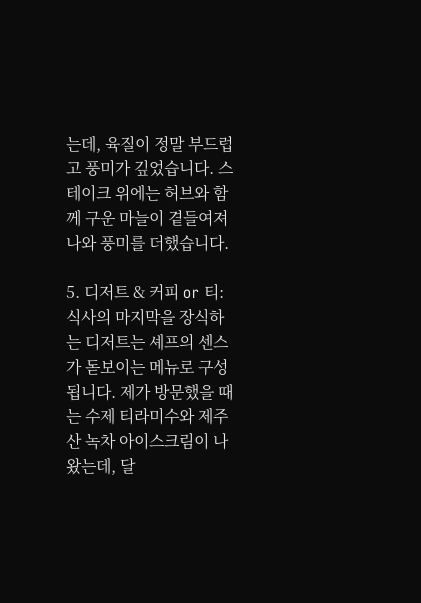는데, 육질이 정말 부드럽고 풍미가 깊었습니다. 스테이크 위에는 허브와 함께 구운 마늘이 곁들여져 나와 풍미를 더했습니다.

5. 디저트 & 커피 or 티: 식사의 마지막을 장식하는 디저트는 셰프의 센스가 돋보이는 메뉴로 구성됩니다. 제가 방문했을 때는 수제 티라미수와 제주산 녹차 아이스크림이 나왔는데, 달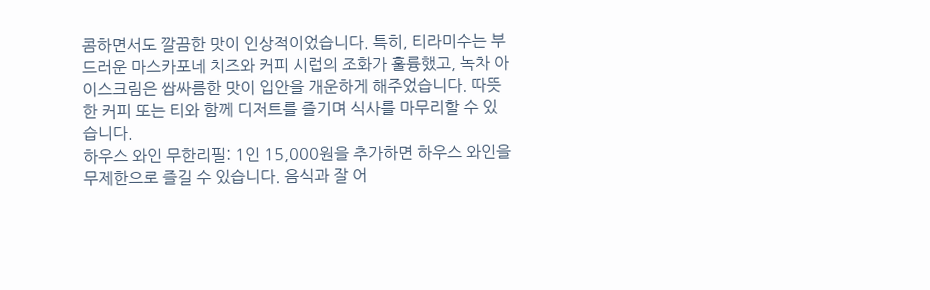콤하면서도 깔끔한 맛이 인상적이었습니다. 특히, 티라미수는 부드러운 마스카포네 치즈와 커피 시럽의 조화가 훌륭했고, 녹차 아이스크림은 쌉싸름한 맛이 입안을 개운하게 해주었습니다. 따뜻한 커피 또는 티와 함께 디저트를 즐기며 식사를 마무리할 수 있습니다.
하우스 와인 무한리필: 1인 15,000원을 추가하면 하우스 와인을 무제한으로 즐길 수 있습니다. 음식과 잘 어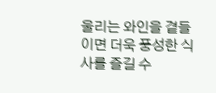울리는 와인을 곁들이면 더욱 풍성한 식사를 즐길 수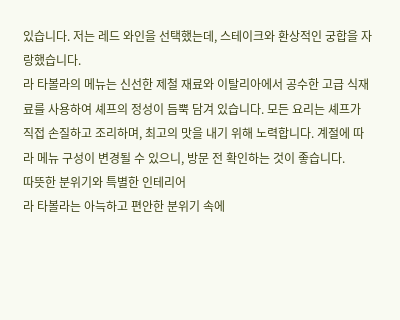있습니다. 저는 레드 와인을 선택했는데, 스테이크와 환상적인 궁합을 자랑했습니다.
라 타볼라의 메뉴는 신선한 제철 재료와 이탈리아에서 공수한 고급 식재료를 사용하여 셰프의 정성이 듬뿍 담겨 있습니다. 모든 요리는 셰프가 직접 손질하고 조리하며, 최고의 맛을 내기 위해 노력합니다. 계절에 따라 메뉴 구성이 변경될 수 있으니, 방문 전 확인하는 것이 좋습니다.
따뜻한 분위기와 특별한 인테리어
라 타볼라는 아늑하고 편안한 분위기 속에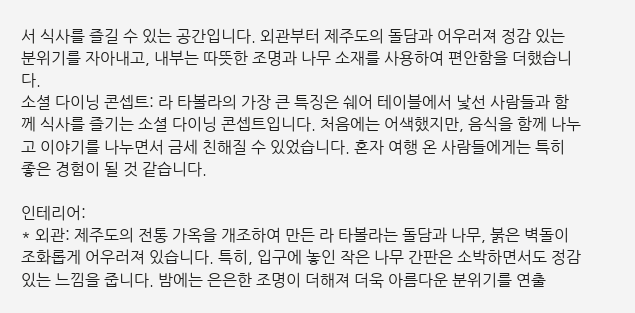서 식사를 즐길 수 있는 공간입니다. 외관부터 제주도의 돌담과 어우러져 정감 있는 분위기를 자아내고, 내부는 따뜻한 조명과 나무 소재를 사용하여 편안함을 더했습니다.
소셜 다이닝 콘셉트: 라 타볼라의 가장 큰 특징은 쉐어 테이블에서 낯선 사람들과 함께 식사를 즐기는 소셜 다이닝 콘셉트입니다. 처음에는 어색했지만, 음식을 함께 나누고 이야기를 나누면서 금세 친해질 수 있었습니다. 혼자 여행 온 사람들에게는 특히 좋은 경험이 될 것 같습니다.

인테리어:
* 외관: 제주도의 전통 가옥을 개조하여 만든 라 타볼라는 돌담과 나무, 붉은 벽돌이 조화롭게 어우러져 있습니다. 특히, 입구에 놓인 작은 나무 간판은 소박하면서도 정감 있는 느낌을 줍니다. 밤에는 은은한 조명이 더해져 더욱 아름다운 분위기를 연출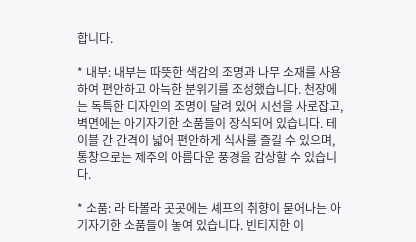합니다.

* 내부: 내부는 따뜻한 색감의 조명과 나무 소재를 사용하여 편안하고 아늑한 분위기를 조성했습니다. 천장에는 독특한 디자인의 조명이 달려 있어 시선을 사로잡고, 벽면에는 아기자기한 소품들이 장식되어 있습니다. 테이블 간 간격이 넓어 편안하게 식사를 즐길 수 있으며, 통창으로는 제주의 아름다운 풍경을 감상할 수 있습니다.

* 소품: 라 타볼라 곳곳에는 셰프의 취향이 묻어나는 아기자기한 소품들이 놓여 있습니다. 빈티지한 이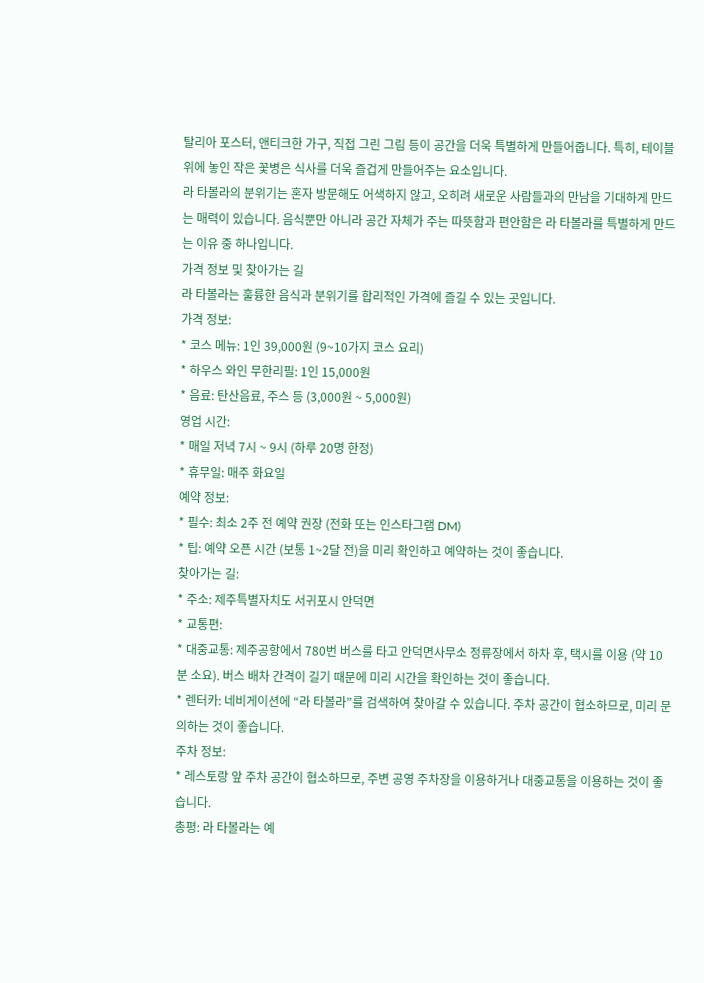탈리아 포스터, 앤티크한 가구, 직접 그린 그림 등이 공간을 더욱 특별하게 만들어줍니다. 특히, 테이블 위에 놓인 작은 꽃병은 식사를 더욱 즐겁게 만들어주는 요소입니다.
라 타볼라의 분위기는 혼자 방문해도 어색하지 않고, 오히려 새로운 사람들과의 만남을 기대하게 만드는 매력이 있습니다. 음식뿐만 아니라 공간 자체가 주는 따뜻함과 편안함은 라 타볼라를 특별하게 만드는 이유 중 하나입니다.
가격 정보 및 찾아가는 길
라 타볼라는 훌륭한 음식과 분위기를 합리적인 가격에 즐길 수 있는 곳입니다.
가격 정보:
* 코스 메뉴: 1인 39,000원 (9~10가지 코스 요리)
* 하우스 와인 무한리필: 1인 15,000원
* 음료: 탄산음료, 주스 등 (3,000원 ~ 5,000원)
영업 시간:
* 매일 저녁 7시 ~ 9시 (하루 20명 한정)
* 휴무일: 매주 화요일
예약 정보:
* 필수: 최소 2주 전 예약 권장 (전화 또는 인스타그램 DM)
* 팁: 예약 오픈 시간 (보통 1~2달 전)을 미리 확인하고 예약하는 것이 좋습니다.
찾아가는 길:
* 주소: 제주특별자치도 서귀포시 안덕면
* 교통편:
* 대중교통: 제주공항에서 780번 버스를 타고 안덕면사무소 정류장에서 하차 후, 택시를 이용 (약 10분 소요). 버스 배차 간격이 길기 때문에 미리 시간을 확인하는 것이 좋습니다.
* 렌터카: 네비게이션에 “라 타볼라”를 검색하여 찾아갈 수 있습니다. 주차 공간이 협소하므로, 미리 문의하는 것이 좋습니다.
주차 정보:
* 레스토랑 앞 주차 공간이 협소하므로, 주변 공영 주차장을 이용하거나 대중교통을 이용하는 것이 좋습니다.
총평: 라 타볼라는 예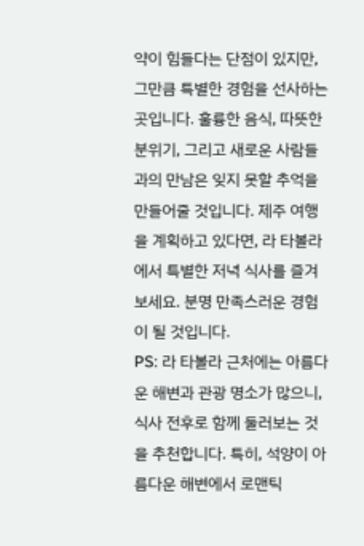약이 힘들다는 단점이 있지만, 그만큼 특별한 경험을 선사하는 곳입니다. 훌륭한 음식, 따뜻한 분위기, 그리고 새로운 사람들과의 만남은 잊지 못할 추억을 만들어줄 것입니다. 제주 여행을 계획하고 있다면, 라 타볼라에서 특별한 저녁 식사를 즐겨보세요. 분명 만족스러운 경험이 될 것입니다.
PS: 라 타볼라 근처에는 아름다운 해변과 관광 명소가 많으니, 식사 전후로 함께 둘러보는 것을 추천합니다. 특히, 석양이 아름다운 해변에서 로맨틱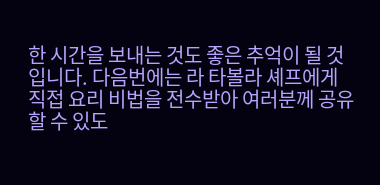한 시간을 보내는 것도 좋은 추억이 될 것입니다. 다음번에는 라 타볼라 셰프에게 직접 요리 비법을 전수받아 여러분께 공유할 수 있도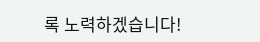록 노력하겠습니다!